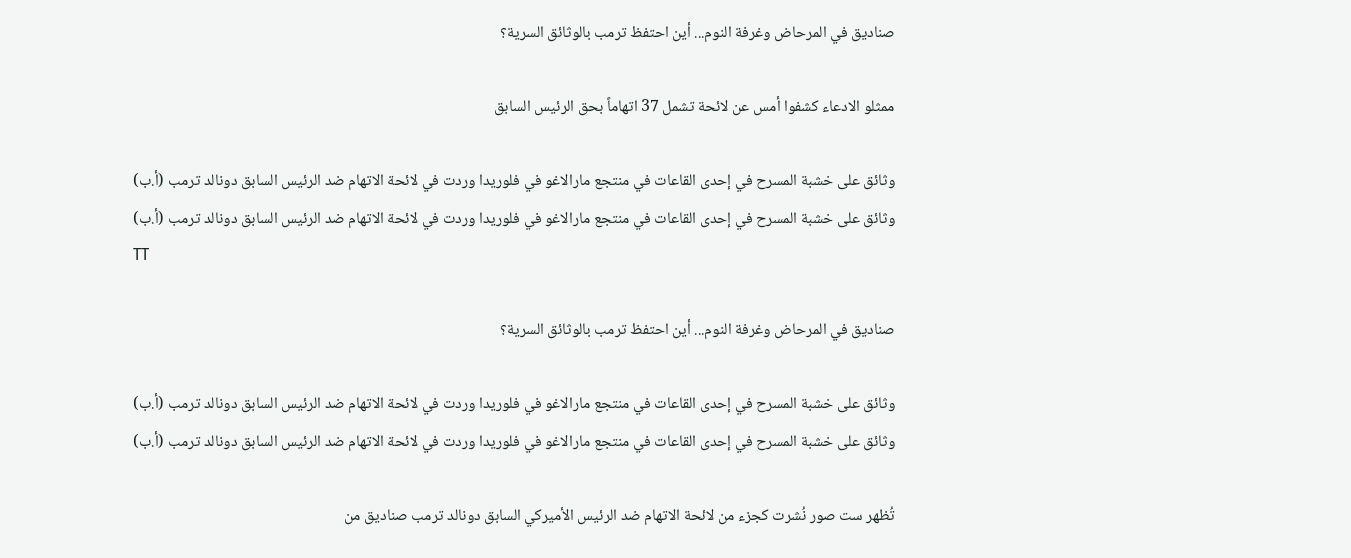صناديق في المرحاض وغرفة النوم... أين احتفظ ترمب بالوثائق السرية؟

ممثلو الادعاء كشفوا أمس عن لائحة تشمل 37 اتهاماً بحق الرئيس السابق

وثائق على خشبة المسرح في إحدى القاعات في منتجع مارالاغو في فلوريدا وردت في لائحة الاتهام ضد الرئيس السابق دونالد ترمب (أ.ب)
وثائق على خشبة المسرح في إحدى القاعات في منتجع مارالاغو في فلوريدا وردت في لائحة الاتهام ضد الرئيس السابق دونالد ترمب (أ.ب)
TT

صناديق في المرحاض وغرفة النوم... أين احتفظ ترمب بالوثائق السرية؟

وثائق على خشبة المسرح في إحدى القاعات في منتجع مارالاغو في فلوريدا وردت في لائحة الاتهام ضد الرئيس السابق دونالد ترمب (أ.ب)
وثائق على خشبة المسرح في إحدى القاعات في منتجع مارالاغو في فلوريدا وردت في لائحة الاتهام ضد الرئيس السابق دونالد ترمب (أ.ب)

تُظهر ست صور نُشرت كجزء من لائحة الاتهام ضد الرئيس الأميركي السابق دونالد ترمب صناديق من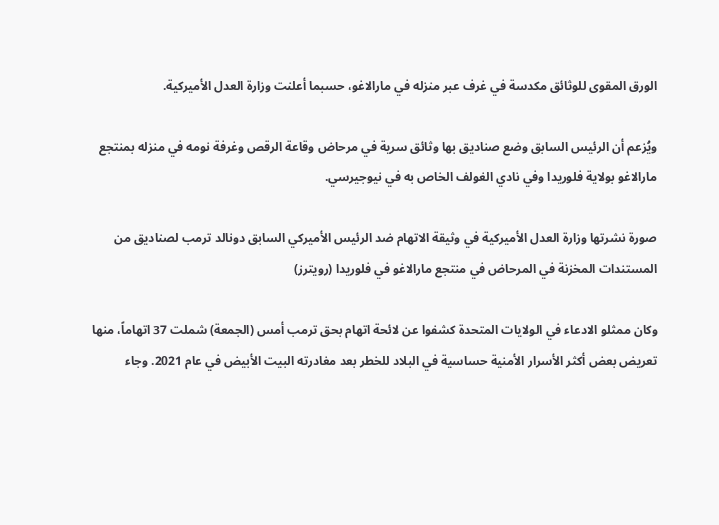الورق المقوى للوثائق مكدسة في غرف عبر منزله في مارالاغو، حسبما أعلنت وزارة العدل الأميركية.

ويُزعم أن الرئيس السابق وضع صناديق بها وثائق سرية في مرحاض وقاعة الرقص وغرفة نومه في منزله بمنتجع مارالاغو بولاية فلوريدا وفي نادي الغولف الخاص به في نيوجيرسي.

صورة نشرتها وزارة العدل الأميركية في وثيقة الاتهام ضد الرئيس الأميركي السابق دونالد ترمب لصناديق من المستندات المخزنة في المرحاض في منتجع مارالاغو في فلوريدا (رويترز)

وكان ممثلو الادعاء في الولايات المتحدة كشفوا عن لائحة اتهام بحق ترمب أمس (الجمعة) شملت 37 اتهاماً، منها تعريض بعض أكثر الأسرار الأمنية حساسية في البلاد للخطر بعد مغادرته البيت الأبيض في عام 2021. وجاء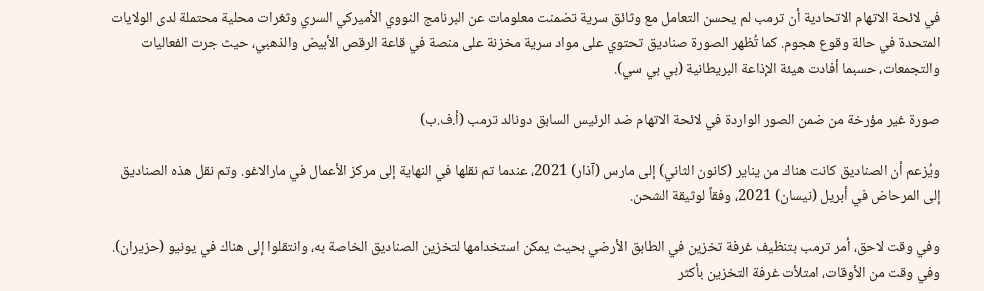في لائحة الاتهام الاتحادية أن ترمب لم يحسن التعامل مع وثائق سرية تضمنت معلومات عن البرنامج النووي الأميركي السري وثغرات محلية محتملة لدى الولايات المتحدة في حالة وقوع هجوم. كما تُظهر الصورة صناديق تحتوي على مواد سرية مخزنة على منصة في قاعة الرقص الأبيض والذهبي، حيث جرت الفعاليات والتجمعات، حسبما أفادت هيئة الإذاعة البريطانية (بي بي سي).

صورة غير مؤرخة من ضمن الصور الواردة في لائحة الاتهام ضد الرئيس السابق دونالد ترمب (أ.ف.ب)

ويُزعم أن الصناديق كانت هناك من يناير (كانون الثاني) إلى مارس (آذار) 2021، عندما تم نقلها في النهاية إلى مركز الأعمال في مارالاغو. وتم نقل هذه الصناديق إلى المرحاض في أبريل (نيسان) 2021، وفقاً لوثيقة الشحن.

وفي وقت لاحق، أمر ترمب بتنظيف غرفة تخزين في الطابق الأرضي بحيث يمكن استخدامها لتخزين الصناديق الخاصة به، وانتقلوا إلى هناك في يونيو (حزيران). وفي وقت من الأوقات، امتلأت غرفة التخزين بأكثر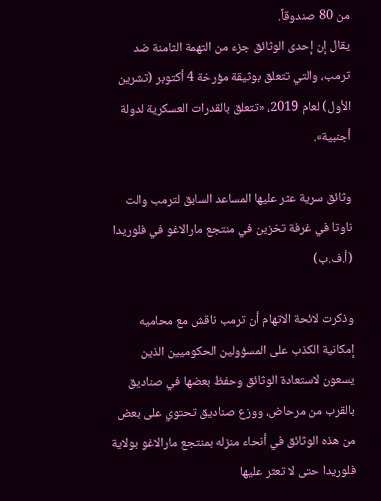من 80 صندوقاً.
يقال إن إحدى الوثائق جزء من التهمة الثامنة ضد ترمب، والتي تتعلق بوثيقة مؤرخة 4 أكتوبر (تشرين الأول) لعام 2019، «تتعلق بالقدرات العسكرية لدولة أجنبية».

وثائق سرية عثر عليها المساعد السابق لترمب والت ناوتا في غرفة تخزين في منتجع مارالاغو في فلوريدا (أ.ف.ب)

وذكرت لائحة الاتهام أن ترمب ناقش مع محاميه إمكانية الكذب على المسؤولين الحكوميين الذين يسعون لاستعادة الوثائق وحفظ بعضها في صناديق بالقرب من مرحاض، ووزع صناديق تحتوي على بعض من هذه الوثائق في أنحاء منزله بمنتجع مارالاغو بولاية فلوريدا حتى لا تعثر عليها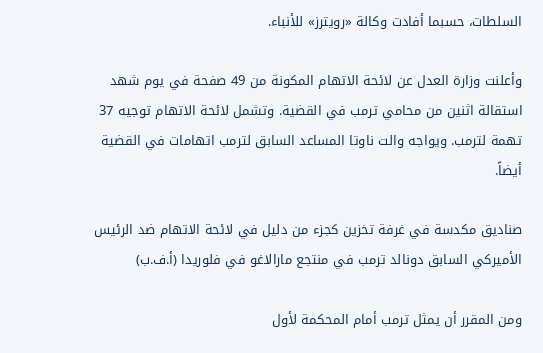السلطات، حسبما أفادت وكالة «رويترز» للأنباء.

وأعلنت وزارة العدل عن لائحة الاتهام المكونة من 49 صفحة في يوم شهد استقالة اثنين من محامي ترمب في القضية. وتشمل لائحة الاتهام توجيه 37 تهمة لترمب. ويواجه والت ناوتا المساعد السابق لترمب اتهامات في القضية أيضاً.

صناديق مكدسة في غرفة تخزين كجزء من دليل في لائحة الاتهام ضد الرئيس الأميركي السابق دونالد ترمب في منتجع مارالاغو في فلوريدا (أ.ف.ب)

ومن المقرر أن يمثل ترمب أمام المحكمة لأول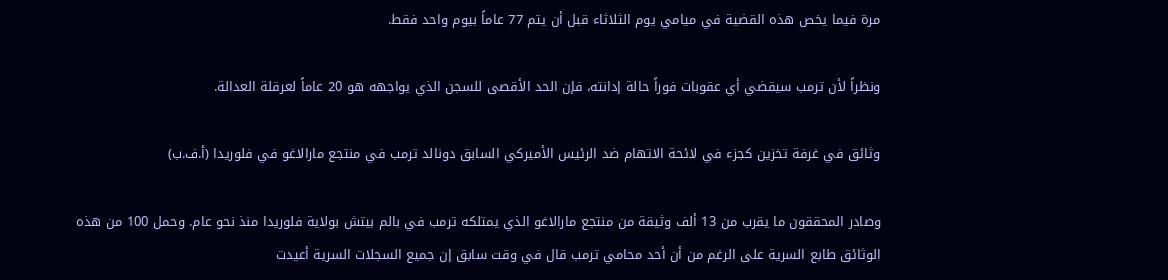مرة فيما يخص هذه القضية في ميامي يوم الثلاثاء قبل أن يتم 77 عاماً بيوم واحد فقط.

ونظراً لأن ترمب سيقضي أي عقوبات فوراً حالة إدانته، فإن الحد الأقصى للسجن الذي يواجهه هو 20 عاماً لعرقلة العدالة.

وثائق في غرفة تخزين كجزء في لائحة الاتهام ضد الرئيس الأميركي السابق دونالد ترمب في منتجع مارالاغو في فلوريدا (أ.ف.ب)

وصادر المحققون ما يقرب من 13 ألف وثيقة من منتجع مارالاغو الذي يمتلكه ترمب في بالم بيتش بولاية فلوريدا منذ نحو عام. وحمل 100 من هذه الوثائق طابع السرية على الرغم من أن أحد محامي ترمب قال في وقت سابق إن جميع السجلات السرية أعيدت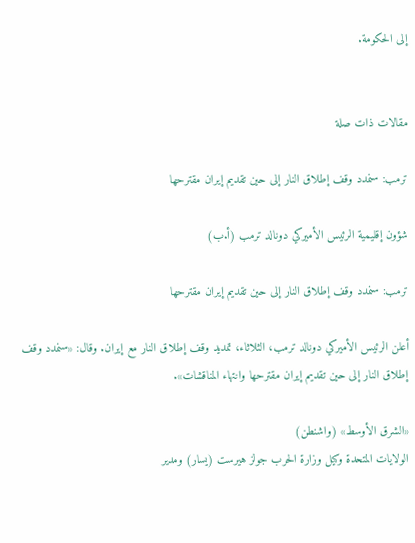إلى الحكومة.


مقالات ذات صلة

ترمب: سنمدد وقف إطلاق النار إلى حين تقديم إيران مقترحها

شؤون إقليمية الرئيس الأميركي دونالد ترمب (أ.ب)

ترمب: سنمدد وقف إطلاق النار إلى حين تقديم إيران مقترحها

أعلن الرئيس الأميركي دونالد ترمب، الثلاثاء، تمديد وقف إطلاق النار مع إيران. وقال: «سنمدد وقف إطلاق النار إلى حين تقديم إيران مقترحها وانتهاء المناقشات».

«الشرق الأوسط» (واشنطن)
الولايات المتحدة وكيل وزارة الحرب جولز هيرست (يسار) ومدير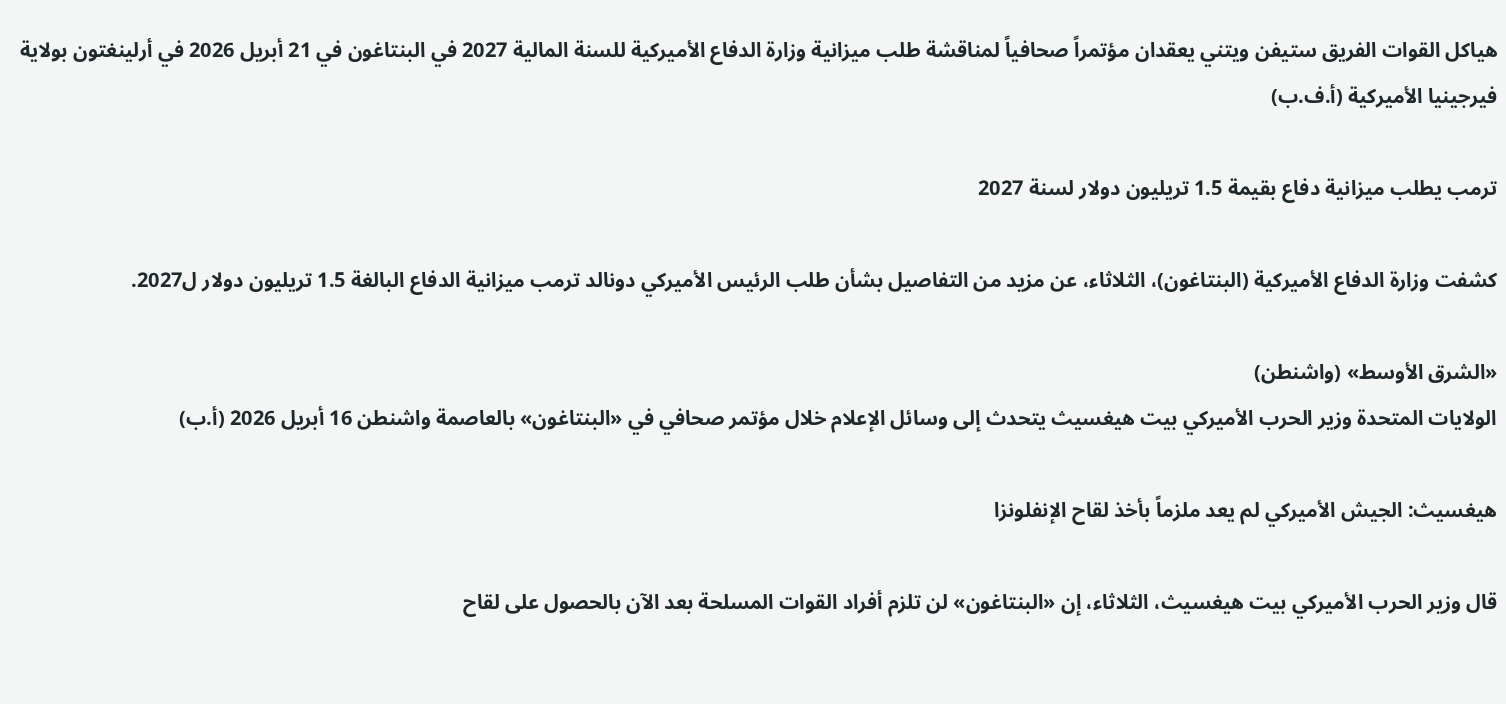هياكل القوات الفريق ستيفن ويتني يعقدان مؤتمراً صحافياً لمناقشة طلب ميزانية وزارة الدفاع الأميركية للسنة المالية 2027 في البنتاغون في 21 أبريل 2026 في أرلينغتون بولاية فيرجينيا الأميركية (أ.ف.ب)

ترمب يطلب ميزانية دفاع بقيمة 1.5 تريليون دولار لسنة 2027

كشفت وزارة الدفاع الأميركية (البنتاغون)، الثلاثاء، عن مزيد من التفاصيل بشأن طلب الرئيس الأميركي دونالد ترمب ميزانية الدفاع البالغة 1.5 تريليون دولار ل2027.

«الشرق الأوسط» (واشنطن)
الولايات المتحدة وزير الحرب الأميركي بيت هيغسيث يتحدث إلى وسائل الإعلام خلال مؤتمر صحافي في «البنتاغون» بالعاصمة واشنطن 16 أبريل 2026 (أ.ب)

هيغسيث: الجيش الأميركي لم يعد ملزماً بأخذ لقاح الإنفلونزا

قال وزير الحرب الأميركي بيت هيغسيث، الثلاثاء، إن «البنتاغون» لن تلزم أفراد القوات المسلحة بعد الآن بالحصول على لقاح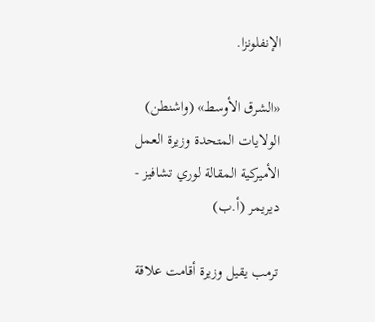الإنفلونزا.

«الشرق الأوسط» (واشنطن)
الولايات المتحدة وزيرة العمل الأميركية المقالة لوري تشافيز - ديريمر (أ.ب)

ترمب يقيل وزيرة أقامت علاقة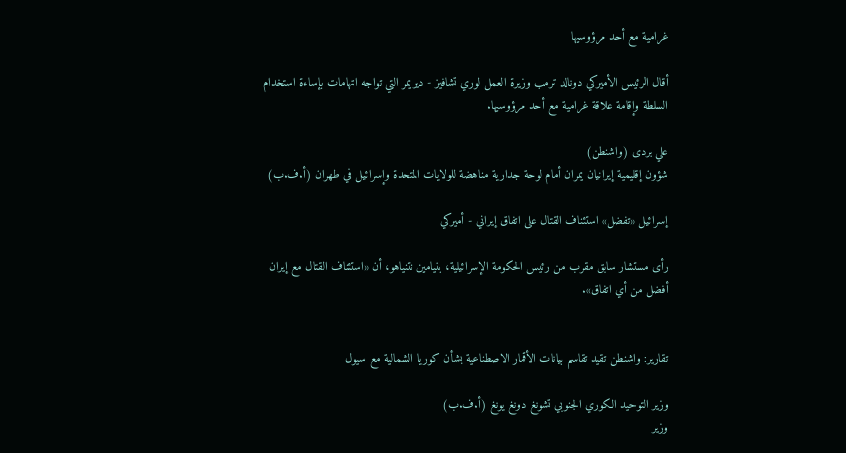غرامية مع أحد مرؤوسيها

أقال الرئيس الأميركي دونالد ترمب وزيرة العمل لوري تشافيز - ديريمر التي تواجه اتهامات بإساءة استخدام السلطة وإقامة علاقة غرامية مع أحد مرؤوسيها.

علي بردى (واشنطن)
شؤون إقليمية إيرانيان يمران أمام لوحة جدارية مناهضة للولايات المتحدة وإسرائيل في طهران (أ.ف.ب)

إسرائيل «تفضل» استئناف القتال على اتفاق إيراني - أميركي

رأى مستشار سابق مقرب من رئيس الحكومة الإسرائيلية، بنيامين نتنياهو، أن «استئناف القتال مع إيران أفضل من أي اتفاق».


تقارير: واشنطن تقيد تقاسم بيانات الأقمار الاصطناعية بشأن كوريا الشمالية مع سيول

وزير التوحيد الكوري الجنوبي تشونغ دونغ يونغ (أ.ف.ب)
وزير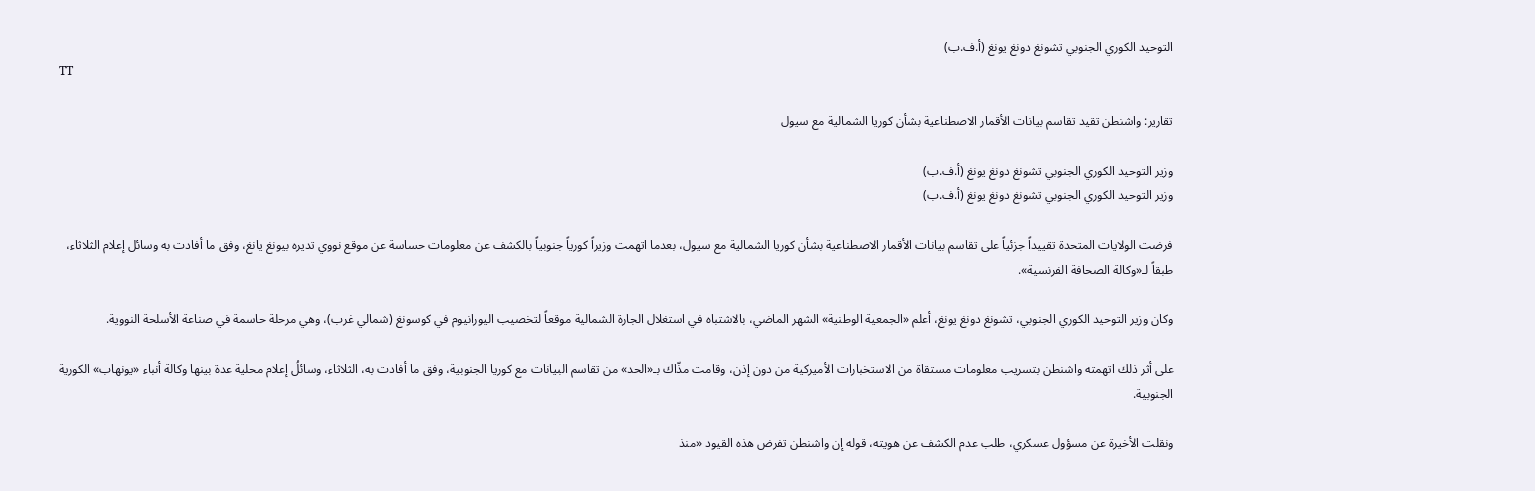التوحيد الكوري الجنوبي تشونغ دونغ يونغ (أ.ف.ب)
TT

تقارير: واشنطن تقيد تقاسم بيانات الأقمار الاصطناعية بشأن كوريا الشمالية مع سيول

وزير التوحيد الكوري الجنوبي تشونغ دونغ يونغ (أ.ف.ب)
وزير التوحيد الكوري الجنوبي تشونغ دونغ يونغ (أ.ف.ب)

فرضت الولايات المتحدة تقييداً جزئياً على تقاسم بيانات الأقمار الاصطناعية بشأن كوريا الشمالية مع سيول، بعدما اتهمت وزيراً كورياً جنوبياً بالكشف عن معلومات حساسة عن موقع نووي تديره بيونغ يانغ، وفق ما أفادت به وسائل إعلام الثلاثاء، طبقاً لـ«وكالة الصحافة الفرنسية».

وكان وزير التوحيد الكوري الجنوبي، تشونغ دونغ يونغ، أعلم «الجمعية الوطنية» الشهر الماضي، بالاشتباه في استغلال الجارة الشمالية موقعاً لتخصيب اليورانيوم في كوسونغ (شمالي غرب)، وهي مرحلة حاسمة في صناعة الأسلحة النووية.

على أثر ذلك اتهمته واشنطن بتسريب معلومات مستقاة من الاستخبارات الأميركية من دون إذن، وقامت مذّاك بـ«الحد» من تقاسم البيانات مع كوريا الجنوبية، وفق ما أفادت به، الثلاثاء، وسائلُ إعلام محلية عدة بينها وكالة أنباء «يونهاب» الكورية الجنوبية.

ونقلت الأخيرة عن مسؤول عسكري، طلب عدم الكشف عن هويته، قوله إن واشنطن تفرض هذه القيود «منذ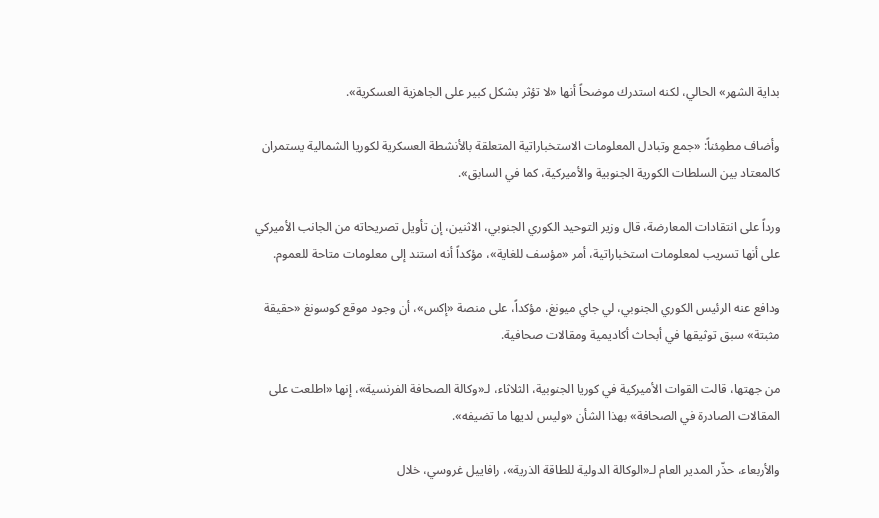بداية الشهر» الحالي، لكنه استدرك موضحاً أنها «لا تؤثر بشكل كبير على الجاهزية العسكرية».

وأضاف مطمِئناً: «جمع وتبادل المعلومات الاستخباراتية المتعلقة بالأنشطة العسكرية لكوريا الشمالية يستمران كالمعتاد بين السلطات الكورية الجنوبية والأميركية، كما في السابق».

ورداً على انتقادات المعارضة، قال وزير التوحيد الكوري الجنوبي، الاثنين، إن تأويل تصريحاته من الجانب الأميركي على أنها تسريب لمعلومات استخباراتية، أمر «مؤسف للغاية»، مؤكداً أنه استند إلى معلومات متاحة للعموم.

ودافع عنه الرئيس الكوري الجنوبي، لي جاي ميونغ، مؤكداً، على منصة «إكس»، أن وجود موقع كوسونغ «حقيقة مثبتة» سبق توثيقها في أبحاث أكاديمية ومقالات صحافية.

من جهتها، قالت القوات الأميركية في كوريا الجنوبية، الثلاثاء، لـ«وكالة الصحافة الفرنسية»، إنها «اطلعت على المقالات الصادرة في الصحافة» بهذا الشأن «وليس لديها ما تضيفه».

والأربعاء، حذّر المدير العام لـ«الوكالة الدولية للطاقة الذرية»، رافاييل غروسي، خلال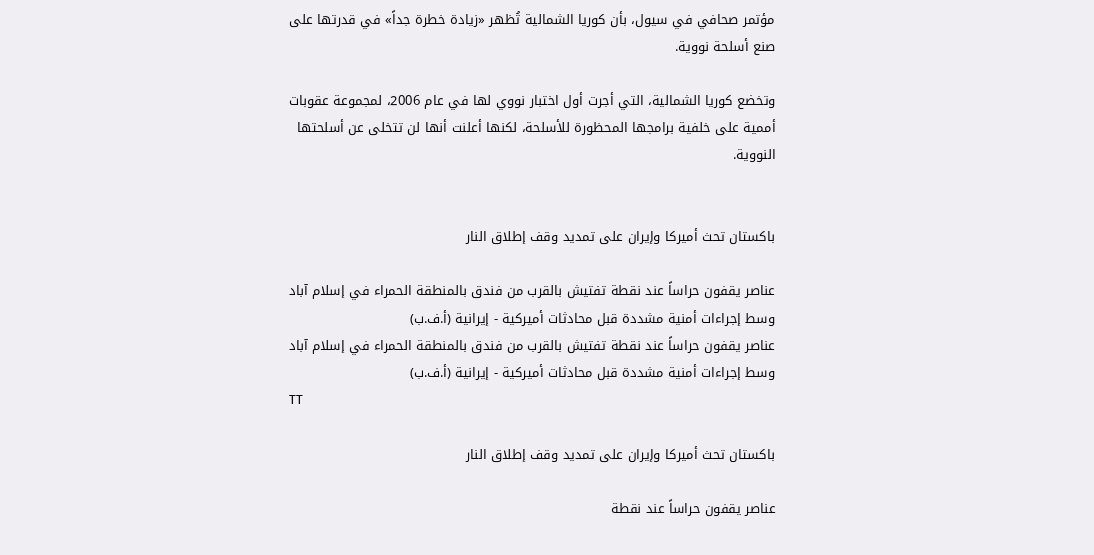مؤتمر صحافي في سيول، بأن كوريا الشمالية تُظهر «زيادة خطرة جداً» في قدرتها على صنع أسلحة نووية.

وتخضع كوريا الشمالية، التي أجرت أول اختبار نووي لها في عام 2006، لمجموعة عقوبات أممية على خلفية برامجها المحظورة للأسلحة، لكنها أعلنت أنها لن تتخلى عن أسلحتها النووية.


باكستان تحث أميركا وإيران على تمديد وقف إطلاق النار

عناصر يقفون حراساً عند نقطة تفتيش بالقرب من فندق بالمنطقة الحمراء في إسلام آباد وسط إجراءات أمنية مشددة قبل محادثات أميركية - إيرانية (أ.ف.ب)
عناصر يقفون حراساً عند نقطة تفتيش بالقرب من فندق بالمنطقة الحمراء في إسلام آباد وسط إجراءات أمنية مشددة قبل محادثات أميركية - إيرانية (أ.ف.ب)
TT

باكستان تحث أميركا وإيران على تمديد وقف إطلاق النار

عناصر يقفون حراساً عند نقطة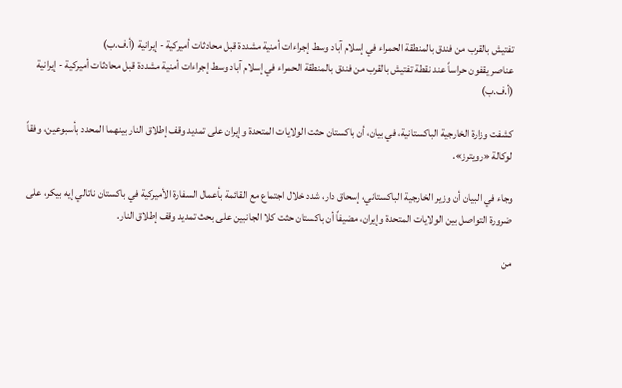تفتيش بالقرب من فندق بالمنطقة الحمراء في إسلام آباد وسط إجراءات أمنية مشددة قبل محادثات أميركية - إيرانية (أ.ف.ب)
عناصر يقفون حراساً عند نقطة تفتيش بالقرب من فندق بالمنطقة الحمراء في إسلام آباد وسط إجراءات أمنية مشددة قبل محادثات أميركية - إيرانية (أ.ف.ب)

كشفت وزارة الخارجية الباكستانية، في بيان، أن باكستان حثت الولايات المتحدة وإيران ‌على تمديد وقف ‌إطلاق النار ‌بينهما المحدد بأسبوعين، وفقاً لوكالة «رويترز».

وجاء في البيان أن وزير الخارجية الباكستاني، إسحاق دار، شدد خلال اجتماع مع ‌القائمة ‌بأعمال السفارة ‌الأميركية في ‌باكستان ناتالي إيه بيكر، على ضرورة التواصل بين ‌الولايات المتحدة وإيران، مضيفاً أن باكستان حثت كلا الجانبين على بحث تمديد وقف إطلاق النار.

من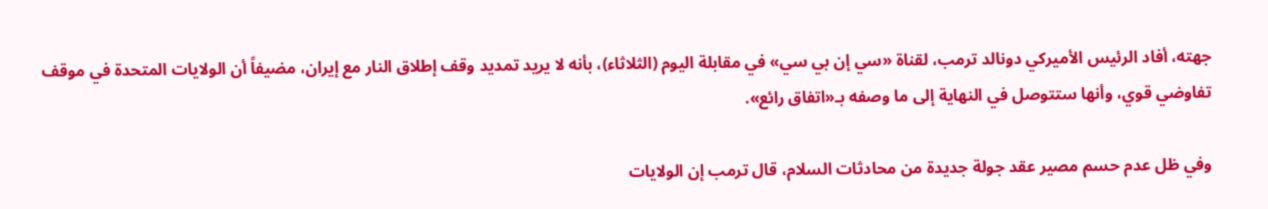جهته، أفاد الرئيس الأميركي دونالد ترمب، لقناة «سي إن بي سي» في مقابلة اليوم (الثلاثاء)، بأنه لا يريد تمديد وقف إطلاق النار مع إيران، مضيفاً أن ‌الولايات المتحدة في ‌موقف تفاوضي ‌قوي، وأنها ستتوصل في النهاية إلى ما وصفه بـ«اتفاق رائع».

وفي ظل ‌عدم حسم مصير ‌عقد جولة جديدة من محادثات السلام، قال ترمب إن الولايات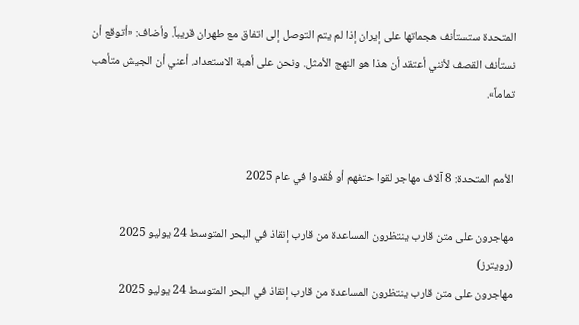المتحدة ‌ستستأنف هجماتها على إيران إذا لم يتم التوصل إلى اتفاق مع طهران قريباً. وأضاف: «أتوقع أن نستأنف القصف لأنني أعتقد أن هذا هو النهج الأمثل. ونحن على أهبة الاستعداد. أعني أن الجيش متأهب تماماً».


الأمم المتحدة: 8 آلاف مهاجر لقوا حتفهم أو فُقدوا في عام 2025

مهاجرون على متن قارب ينتظرون المساعدة من قارب إنقاذ في البحر المتوسط 24 يوليو 2025 (رويترز)
مهاجرون على متن قارب ينتظرون المساعدة من قارب إنقاذ في البحر المتوسط 24 يوليو 2025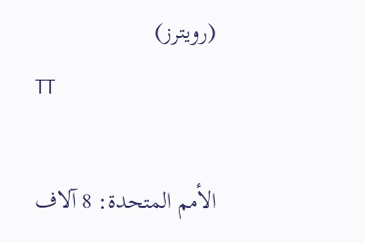(رويترز)
TT

الأمم المتحدة: 8 آلاف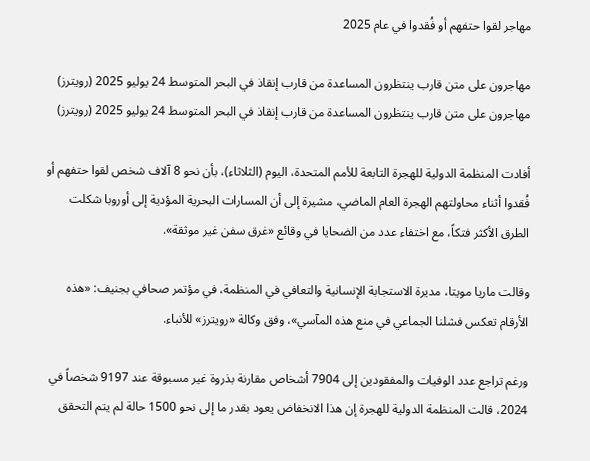مهاجر لقوا حتفهم أو فُقدوا في عام 2025

مهاجرون على متن قارب ينتظرون المساعدة من قارب إنقاذ في البحر المتوسط 24 يوليو 2025 (رويترز)
مهاجرون على متن قارب ينتظرون المساعدة من قارب إنقاذ في البحر المتوسط 24 يوليو 2025 (رويترز)

أفادت المنظمة الدولية للهجرة التابعة للأمم المتحدة، اليوم (الثلاثاء)، بأن نحو 8 آلاف شخص لقوا حتفهم أو فُقدوا أثناء محاولتهم الهجرة العام الماضي، مشيرة إلى أن المسارات البحرية المؤدية إلى أوروبا شكلت الطرق الأكثر فتكاً، مع اختفاء عدد من الضحايا في وقائع «غرق سفن غير موثقة».

وقالت ماريا مويتا، مديرة الاستجابة الإنسانية والتعافي في المنظمة، في مؤتمر صحافي بجنيف: «هذه الأرقام تعكس فشلنا الجماعي في منع هذه المآسي»، وفق وكالة «رويترز» للأنباء.

ورغم تراجع عدد الوفيات والمفقودين إلى 7904 أشخاص مقارنة بذروة غير مسبوقة عند 9197 شخصاً في 2024، قالت المنظمة الدولية للهجرة إن هذا الانخفاض يعود بقدر ما إلى نحو 1500 حالة لم يتم التحقق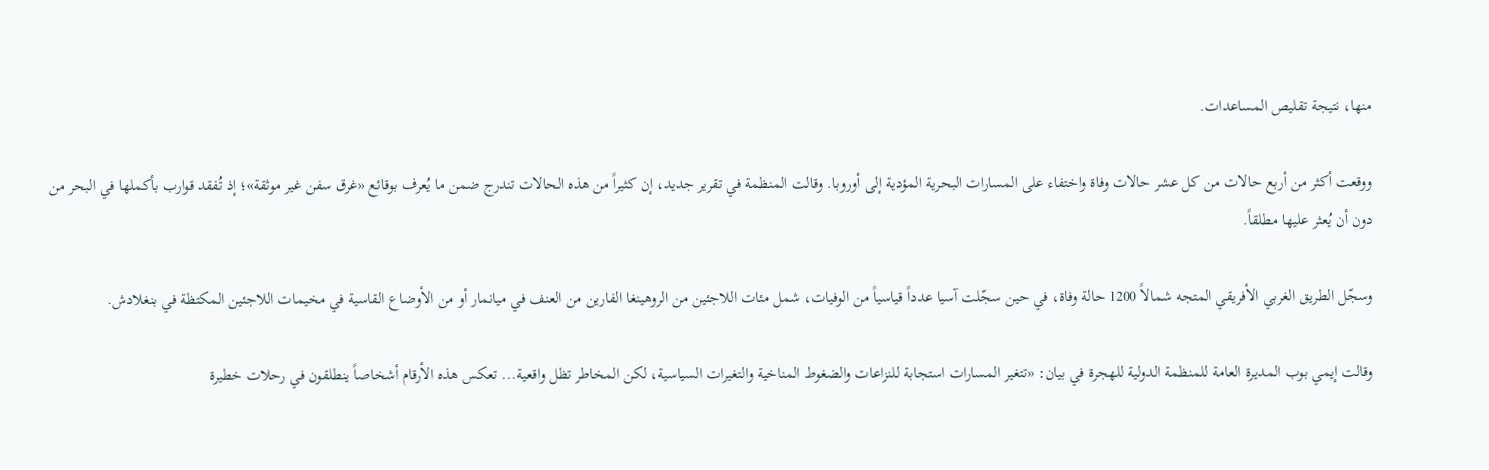منها، نتيجة تقليص المساعدات.

ووقعت أكثر من أربع حالات من كل عشر حالات وفاة واختفاء على المسارات البحرية المؤدية إلى أوروبا. وقالت المنظمة في تقرير جديد، إن كثيراً من هذه الحالات تندرج ضمن ما يُعرف بوقائع «غرق سفن غير موثقة»؛ إذ تُفقد قوارب بأكملها في البحر من دون أن يُعثر عليها مطلقاً.

وسجّل الطريق الغربي الأفريقي المتجه شمالاً 1200 حالة وفاة، في حين سجّلت آسيا عدداً قياسياً من الوفيات، شمل مئات اللاجئين من الروهينغا الفارين من العنف في ميانمار أو من الأوضاع القاسية في مخيمات اللاجئين المكتظة في بنغلادش.

وقالت إيمي بوب المديرة العامة للمنظمة الدولية للهجرة في بيان: «تتغير المسارات استجابة للنزاعات والضغوط المناخية والتغيرات السياسية، لكن المخاطر تظل واقعية... تعكس هذه الأرقام أشخاصاً ينطلقون في رحلات خطيرة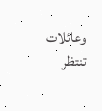وعائلات تنتظر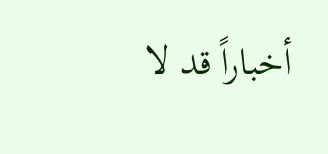أخباراً قد لا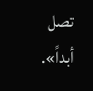تصل أبداً».